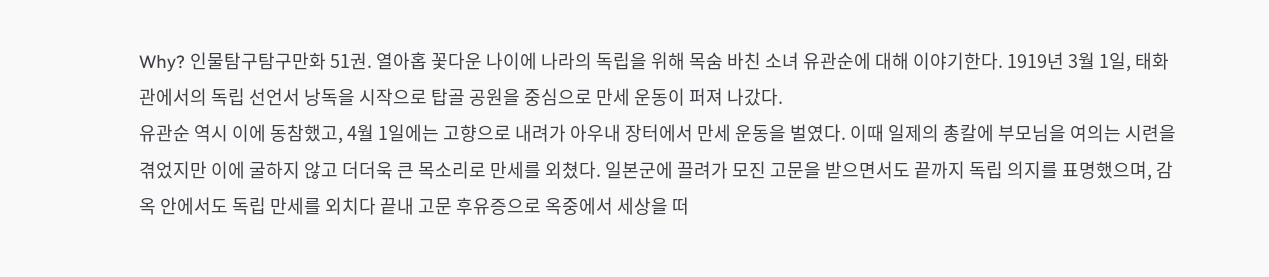Why? 인물탐구탐구만화 51권. 열아홉 꽃다운 나이에 나라의 독립을 위해 목숨 바친 소녀 유관순에 대해 이야기한다. 1919년 3월 1일, 태화관에서의 독립 선언서 낭독을 시작으로 탑골 공원을 중심으로 만세 운동이 퍼져 나갔다.
유관순 역시 이에 동참했고, 4월 1일에는 고향으로 내려가 아우내 장터에서 만세 운동을 벌였다. 이때 일제의 총칼에 부모님을 여의는 시련을 겪었지만 이에 굴하지 않고 더더욱 큰 목소리로 만세를 외쳤다. 일본군에 끌려가 모진 고문을 받으면서도 끝까지 독립 의지를 표명했으며, 감옥 안에서도 독립 만세를 외치다 끝내 고문 후유증으로 옥중에서 세상을 떠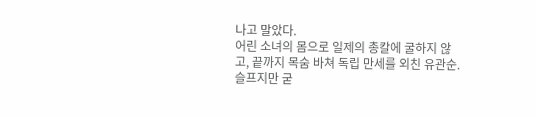나고 말았다.
어린 소녀의 몸으로 일제의 총칼에 굴하지 않고, 끝까지 목숨 바쳐 독립 만세를 외친 유관순. 슬프지만 굳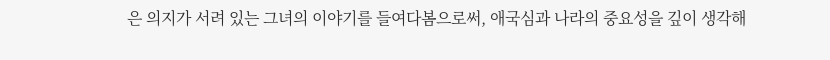은 의지가 서려 있는 그녀의 이야기를 들여다봄으로써, 애국심과 나라의 중요성을 깊이 생각해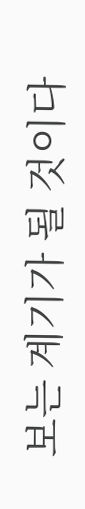보는 계기가 될 것이다